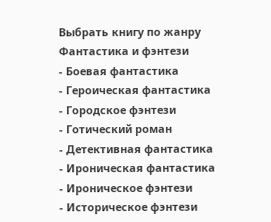Выбрать книгу по жанру
Фантастика и фэнтези
- Боевая фантастика
- Героическая фантастика
- Городское фэнтези
- Готический роман
- Детективная фантастика
- Ироническая фантастика
- Ироническое фэнтези
- Историческое фэнтези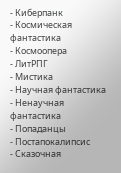- Киберпанк
- Космическая фантастика
- Космоопера
- ЛитРПГ
- Мистика
- Научная фантастика
- Ненаучная фантастика
- Попаданцы
- Постапокалипсис
- Сказочная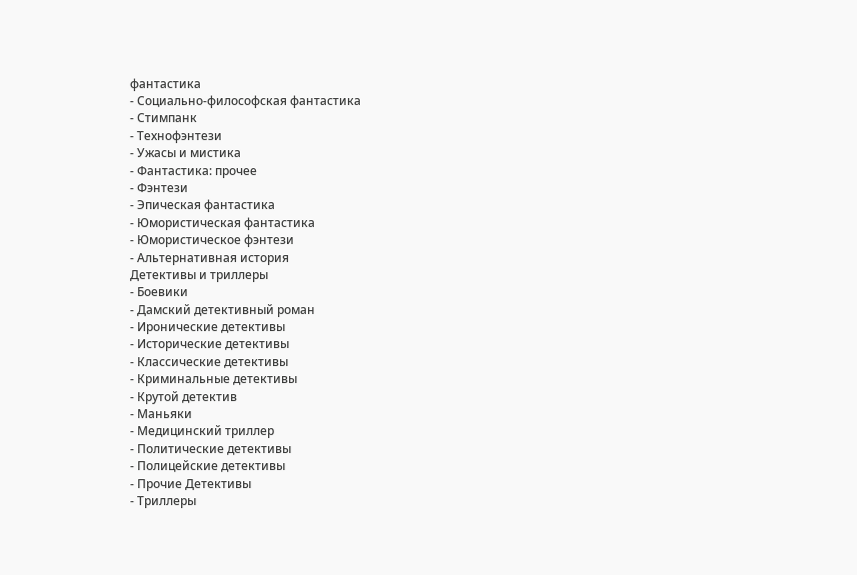фантастика
- Социально-философская фантастика
- Стимпанк
- Технофэнтези
- Ужасы и мистика
- Фантастика: прочее
- Фэнтези
- Эпическая фантастика
- Юмористическая фантастика
- Юмористическое фэнтези
- Альтернативная история
Детективы и триллеры
- Боевики
- Дамский детективный роман
- Иронические детективы
- Исторические детективы
- Классические детективы
- Криминальные детективы
- Крутой детектив
- Маньяки
- Медицинский триллер
- Политические детективы
- Полицейские детективы
- Прочие Детективы
- Триллеры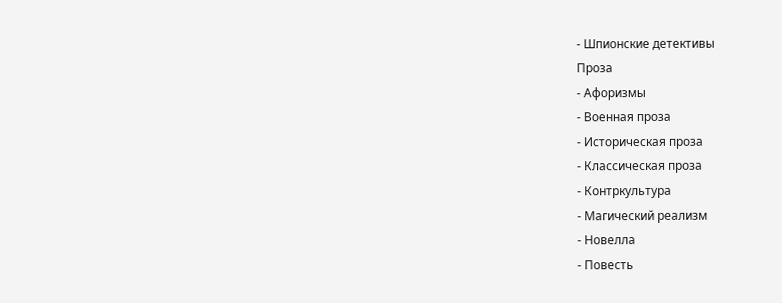- Шпионские детективы
Проза
- Афоризмы
- Военная проза
- Историческая проза
- Классическая проза
- Контркультура
- Магический реализм
- Новелла
- Повесть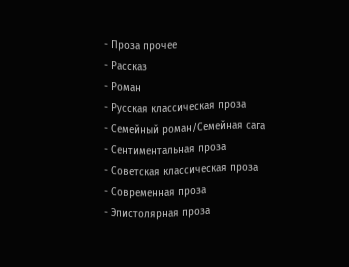- Проза прочее
- Рассказ
- Роман
- Русская классическая проза
- Семейный роман/Семейная сага
- Сентиментальная проза
- Советская классическая проза
- Современная проза
- Эпистолярная проза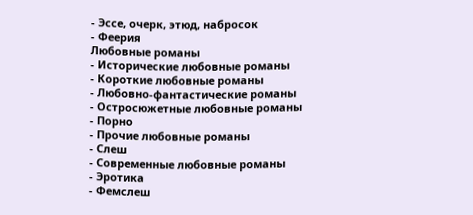- Эссе, очерк, этюд, набросок
- Феерия
Любовные романы
- Исторические любовные романы
- Короткие любовные романы
- Любовно-фантастические романы
- Остросюжетные любовные романы
- Порно
- Прочие любовные романы
- Слеш
- Современные любовные романы
- Эротика
- Фемслеш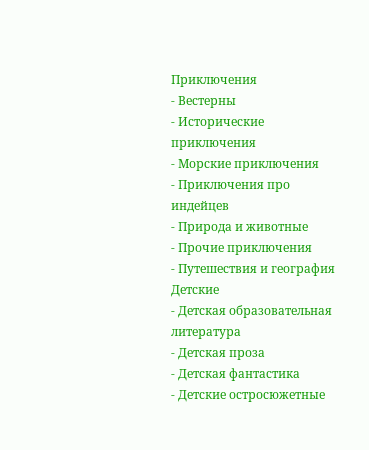Приключения
- Вестерны
- Исторические приключения
- Морские приключения
- Приключения про индейцев
- Природа и животные
- Прочие приключения
- Путешествия и география
Детские
- Детская образовательная литература
- Детская проза
- Детская фантастика
- Детские остросюжетные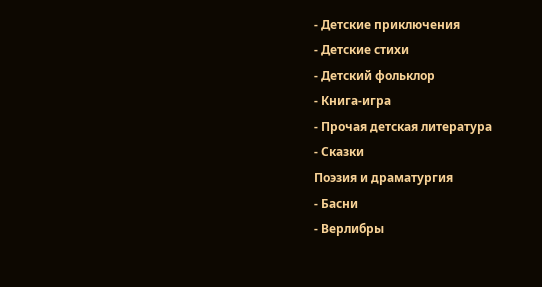- Детские приключения
- Детские стихи
- Детский фольклор
- Книга-игра
- Прочая детская литература
- Сказки
Поэзия и драматургия
- Басни
- Верлибры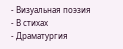- Визуальная поэзия
- В стихах
- Драматургия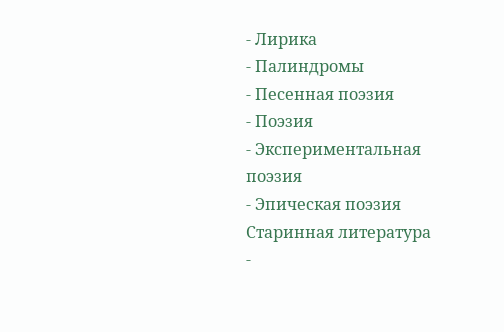- Лирика
- Палиндромы
- Песенная поэзия
- Поэзия
- Экспериментальная поэзия
- Эпическая поэзия
Старинная литература
-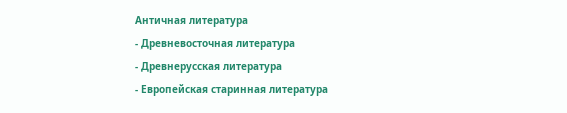Античная литература
- Древневосточная литература
- Древнерусская литература
- Европейская старинная литература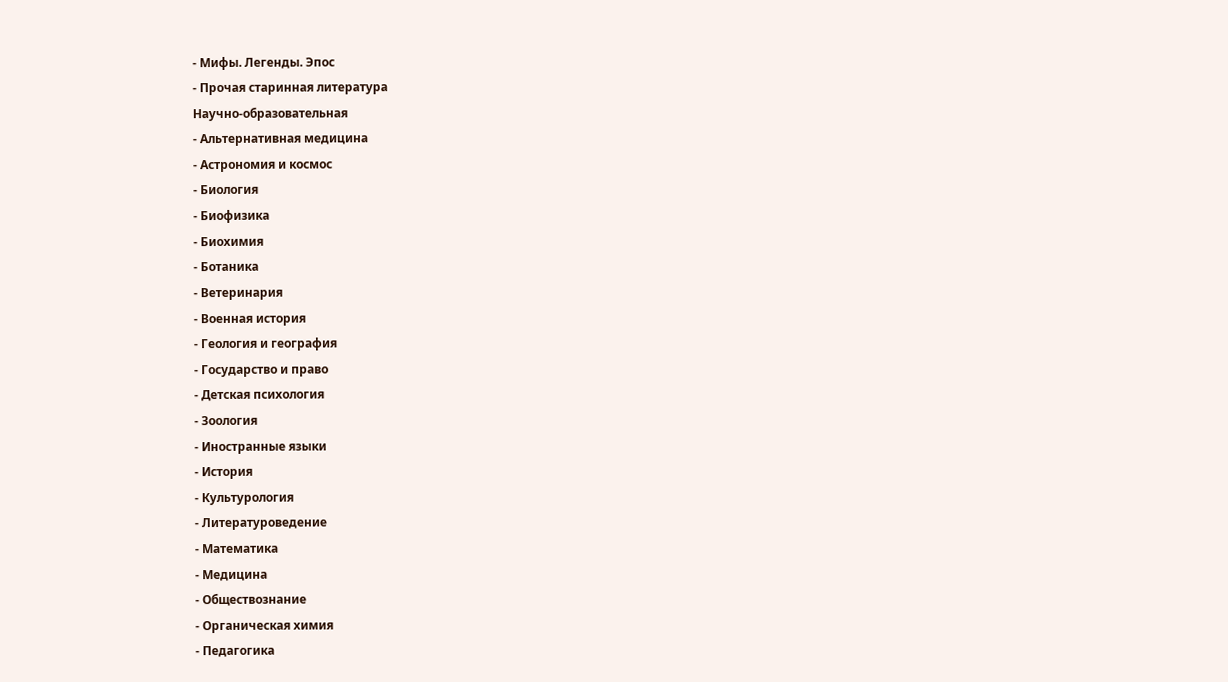- Мифы. Легенды. Эпос
- Прочая старинная литература
Научно-образовательная
- Альтернативная медицина
- Астрономия и космос
- Биология
- Биофизика
- Биохимия
- Ботаника
- Ветеринария
- Военная история
- Геология и география
- Государство и право
- Детская психология
- Зоология
- Иностранные языки
- История
- Культурология
- Литературоведение
- Математика
- Медицина
- Обществознание
- Органическая химия
- Педагогика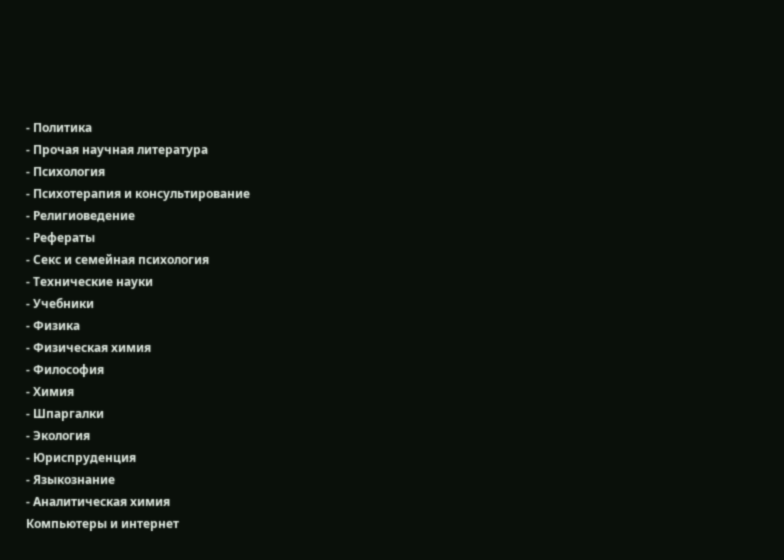- Политика
- Прочая научная литература
- Психология
- Психотерапия и консультирование
- Религиоведение
- Рефераты
- Секс и семейная психология
- Технические науки
- Учебники
- Физика
- Физическая химия
- Философия
- Химия
- Шпаргалки
- Экология
- Юриспруденция
- Языкознание
- Аналитическая химия
Компьютеры и интернет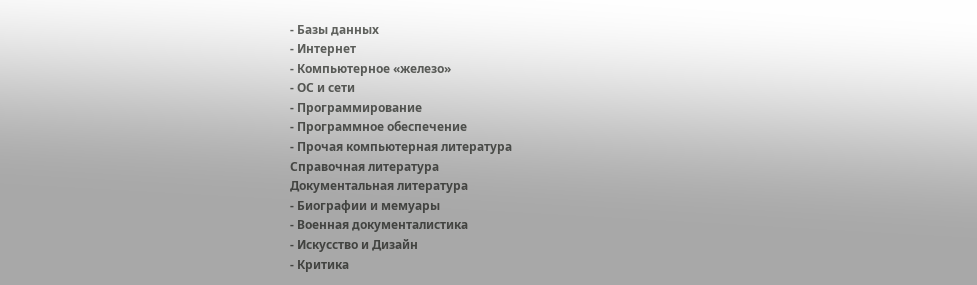- Базы данных
- Интернет
- Компьютерное «железо»
- ОС и сети
- Программирование
- Программное обеспечение
- Прочая компьютерная литература
Справочная литература
Документальная литература
- Биографии и мемуары
- Военная документалистика
- Искусство и Дизайн
- Критика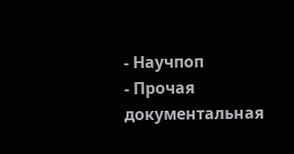- Научпоп
- Прочая документальная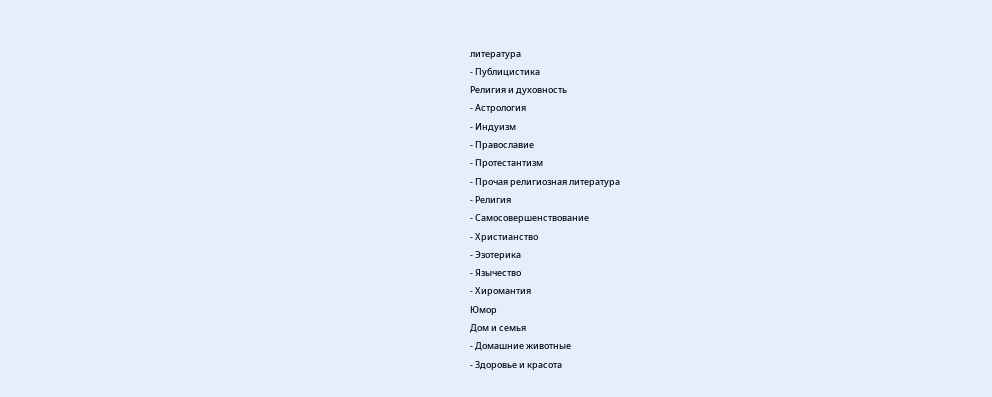литература
- Публицистика
Религия и духовность
- Астрология
- Индуизм
- Православие
- Протестантизм
- Прочая религиозная литература
- Религия
- Самосовершенствование
- Христианство
- Эзотерика
- Язычество
- Хиромантия
Юмор
Дом и семья
- Домашние животные
- Здоровье и красота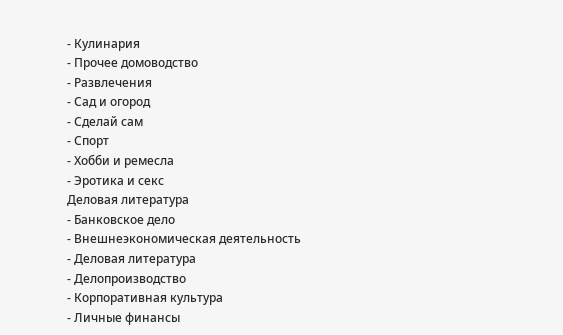- Кулинария
- Прочее домоводство
- Развлечения
- Сад и огород
- Сделай сам
- Спорт
- Хобби и ремесла
- Эротика и секс
Деловая литература
- Банковское дело
- Внешнеэкономическая деятельность
- Деловая литература
- Делопроизводство
- Корпоративная культура
- Личные финансы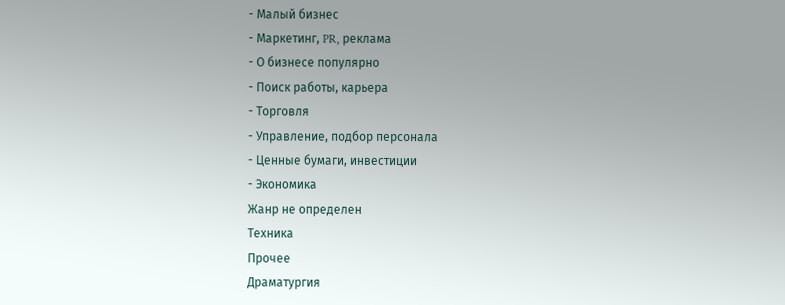- Малый бизнес
- Маркетинг, PR, реклама
- О бизнесе популярно
- Поиск работы, карьера
- Торговля
- Управление, подбор персонала
- Ценные бумаги, инвестиции
- Экономика
Жанр не определен
Техника
Прочее
Драматургия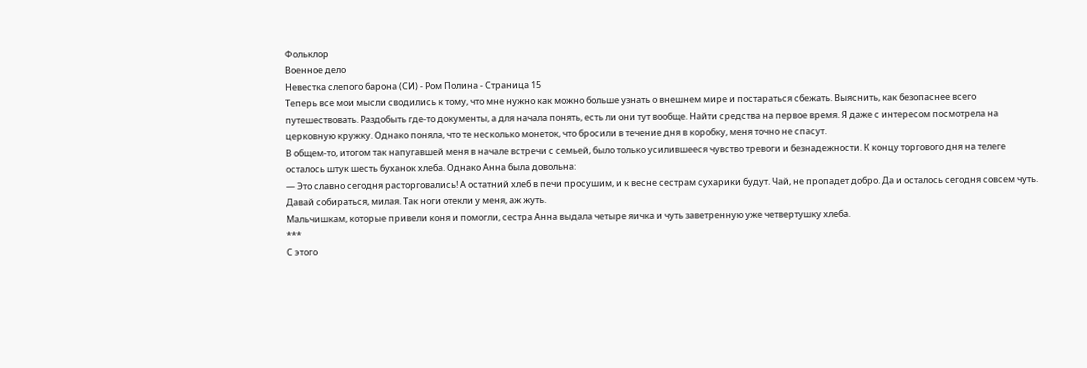Фольклор
Военное дело
Невестка слепого барона (СИ) - Ром Полина - Страница 15
Теперь все мои мысли сводились к тому, что мне нужно как можно больше узнать о внешнем мире и постараться сбежать. Выяснить, как безопаснее всего путешествовать. Раздобыть где-то документы, а для начала понять, есть ли они тут вообще. Найти средства на первое время. Я даже с интересом посмотрела на церковную кружку. Однако поняла, что те несколько монеток, что бросили в течение дня в коробку, меня точно не спасут.
В общем-то, итогом так напугавшей меня в начале встречи с семьей, было только усилившееся чувство тревоги и безнадежности. К концу торгового дня на телеге осталось штук шесть буханок хлеба. Однако Анна была довольна:
— Это славно сегодня расторговались! А остатний хлеб в печи просушим, и к весне сестрам сухарики будут. Чай, не пропадет добро. Да и осталось сегодня совсем чуть. Давай собираться, милая. Так ноги отекли у меня, аж жуть.
Мальчишкам, которые привели коня и помогли, сестра Анна выдала четыре яичка и чуть заветренную уже четвертушку хлеба.
***
С этого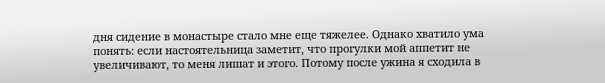дня сидение в монастыре стало мне еще тяжелее. Однако хватило ума понять: если настоятельница заметит, что прогулки мой аппетит не увеличивают, то меня лишат и этого. Потому после ужина я сходила в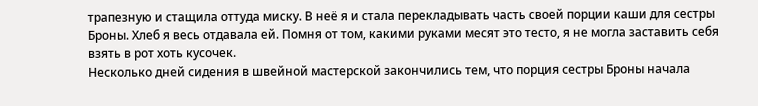трапезную и стащила оттуда миску. В неё я и стала перекладывать часть своей порции каши для сестры Броны. Хлеб я весь отдавала ей. Помня от том, какими руками месят это тесто, я не могла заставить себя взять в рот хоть кусочек.
Несколько дней сидения в швейной мастерской закончились тем, что порция сестры Броны начала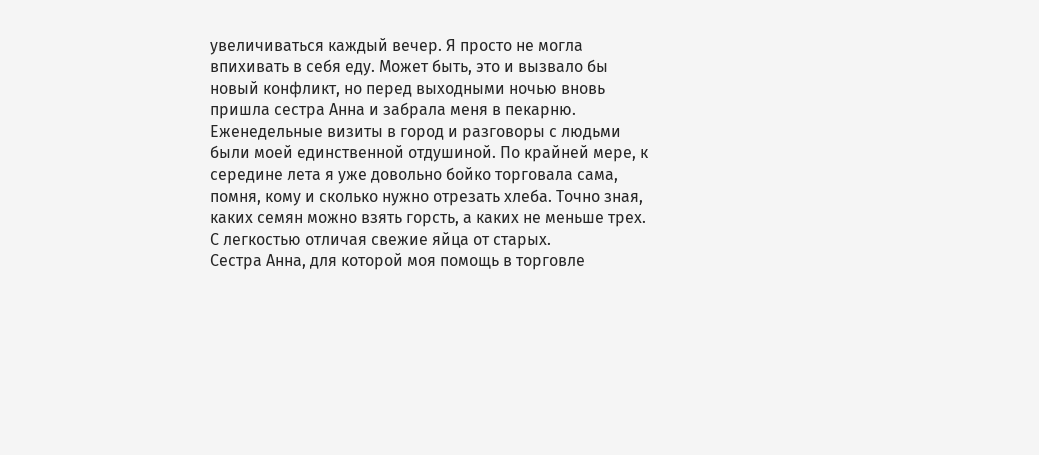увеличиваться каждый вечер. Я просто не могла впихивать в себя еду. Может быть, это и вызвало бы новый конфликт, но перед выходными ночью вновь пришла сестра Анна и забрала меня в пекарню.
Еженедельные визиты в город и разговоры с людьми были моей единственной отдушиной. По крайней мере, к середине лета я уже довольно бойко торговала сама, помня, кому и сколько нужно отрезать хлеба. Точно зная, каких семян можно взять горсть, а каких не меньше трех. С легкостью отличая свежие яйца от старых.
Сестра Анна, для которой моя помощь в торговле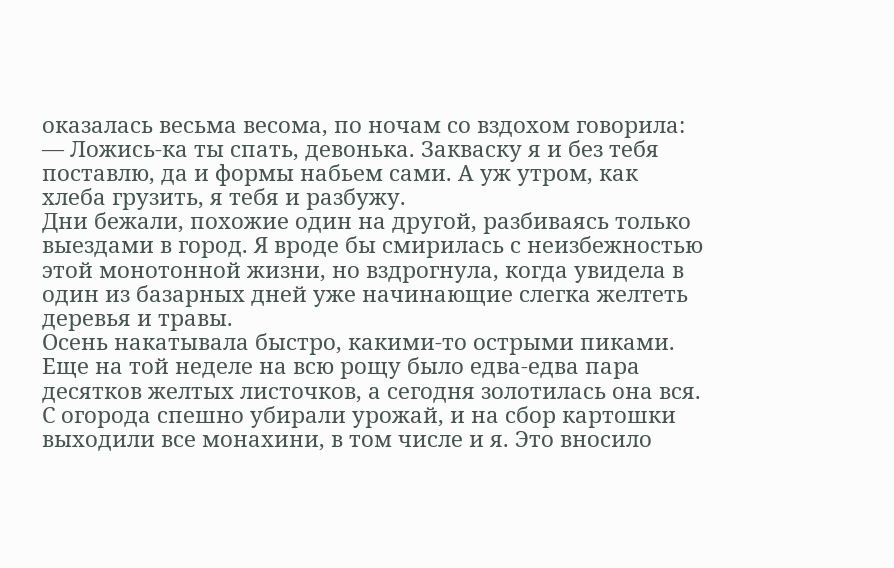оказалась весьма весома, по ночам со вздохом говорила:
— Ложись-ка ты спать, девонька. Закваску я и без тебя поставлю, да и формы набьем сами. А уж утром, как хлеба грузить, я тебя и разбужу.
Дни бежали, похожие один на другой, разбиваясь только выездами в город. Я вроде бы смирилась с неизбежностью этой монотонной жизни, но вздрогнула, когда увидела в один из базарных дней уже начинающие слегка желтеть деревья и травы.
Осень накатывала быстро, какими-то острыми пиками. Еще на той неделе на всю рощу было едва-едва пара десятков желтых листочков, а сегодня золотилась она вся. С огорода спешно убирали урожай, и на сбор картошки выходили все монахини, в том числе и я. Это вносило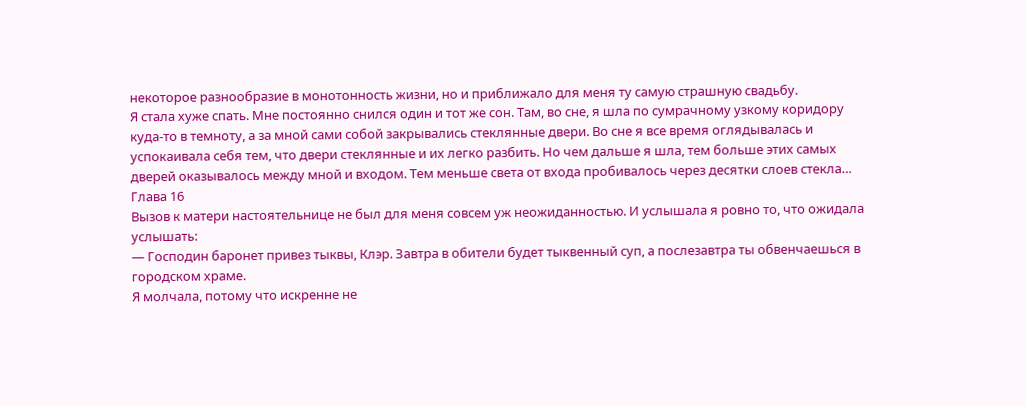некоторое разнообразие в монотонность жизни, но и приближало для меня ту самую страшную свадьбу.
Я стала хуже спать. Мне постоянно снился один и тот же сон. Там, во сне, я шла по сумрачному узкому коридору куда-то в темноту, а за мной сами собой закрывались стеклянные двери. Во сне я все время оглядывалась и успокаивала себя тем, что двери стеклянные и их легко разбить. Но чем дальше я шла, тем больше этих самых дверей оказывалось между мной и входом. Тем меньше света от входа пробивалось через десятки слоев стекла…
Глава 16
Вызов к матери настоятельнице не был для меня совсем уж неожиданностью. И услышала я ровно то, что ожидала услышать:
— Господин баронет привез тыквы, Клэр. Завтра в обители будет тыквенный суп, а послезавтра ты обвенчаешься в городском храме.
Я молчала, потому что искренне не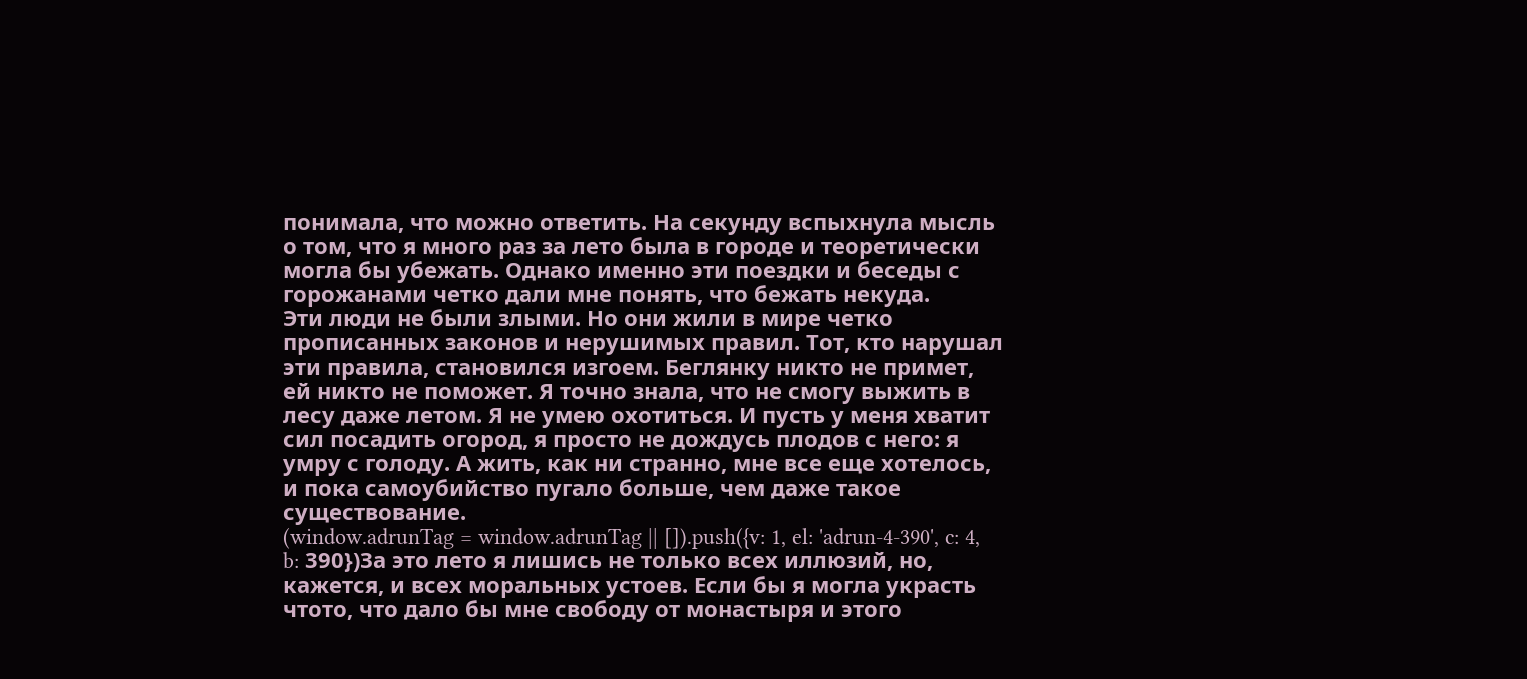понимала, что можно ответить. На секунду вспыхнула мысль о том, что я много раз за лето была в городе и теоретически могла бы убежать. Однако именно эти поездки и беседы с горожанами четко дали мне понять, что бежать некуда.
Эти люди не были злыми. Но они жили в мире четко прописанных законов и нерушимых правил. Тот, кто нарушал эти правила, становился изгоем. Беглянку никто не примет, ей никто не поможет. Я точно знала, что не смогу выжить в лесу даже летом. Я не умею охотиться. И пусть у меня хватит сил посадить огород, я просто не дождусь плодов с него: я умру с голоду. А жить, как ни странно, мне все еще хотелось, и пока самоубийство пугало больше, чем даже такое существование.
(window.adrunTag = window.adrunTag || []).push({v: 1, el: 'adrun-4-390', c: 4, b: 390})За это лето я лишись не только всех иллюзий, но, кажется, и всех моральных устоев. Если бы я могла украсть чтото, что дало бы мне свободу от монастыря и этого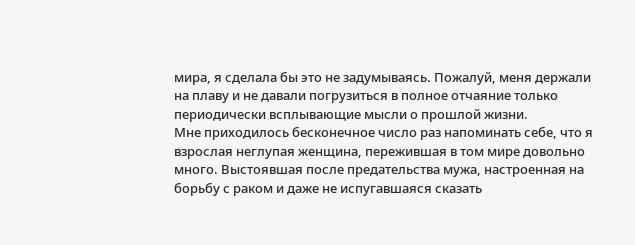мира, я сделала бы это не задумываясь. Пожалуй, меня держали на плаву и не давали погрузиться в полное отчаяние только периодически всплывающие мысли о прошлой жизни.
Мне приходилось бесконечное число раз напоминать себе, что я взрослая неглупая женщина, пережившая в том мире довольно много. Выстоявшая после предательства мужа, настроенная на борьбу с раком и даже не испугавшаяся сказать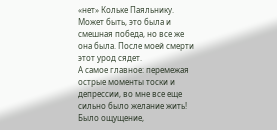«нет» Кольке Паяльнику. Может быть, это была и смешная победа, но все же она была. После моей смерти этот урод сядет.
А самое главное: перемежая острые моменты тоски и депрессии, во мне все еще сильно было желание жить! Было ощущение,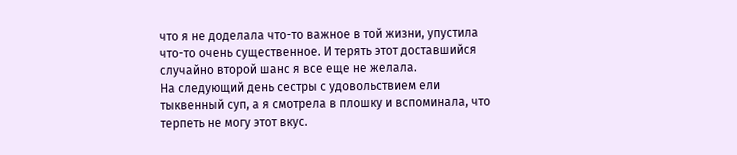что я не доделала что-то важное в той жизни, упустила что-то очень существенное. И терять этот доставшийся случайно второй шанс я все еще не желала.
На следующий день сестры с удовольствием ели тыквенный суп, а я смотрела в плошку и вспоминала, что терпеть не могу этот вкус.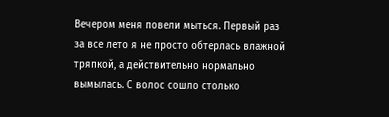Вечером меня повели мыться. Первый раз за все лето я не просто обтерлась влажной тряпкой, а действительно нормально вымылась. С волос сошло столько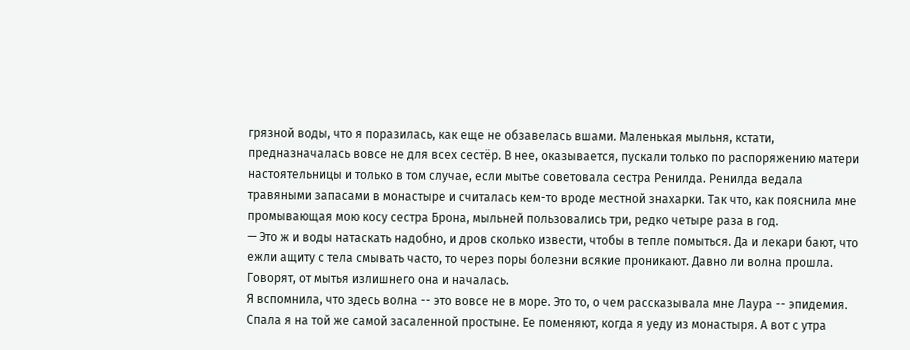грязной воды, что я поразилась, как еще не обзавелась вшами. Маленькая мыльня, кстати, предназначалась вовсе не для всех сестёр. В нее, оказывается, пускали только по распоряжению матери настоятельницы и только в том случае, если мытье советовала сестра Ренилда. Ренилда ведала травяными запасами в монастыре и считалась кем-то вроде местной знахарки. Так что, как пояснила мне промывающая мою косу сестра Брона, мыльней пользовались три, редко четыре раза в год.
— Это ж и воды натаскать надобно, и дров сколько извести, чтобы в тепле помыться. Да и лекари бают, что ежли ащиту с тела смывать часто, то через поры болезни всякие проникают. Давно ли волна прошла. Говорят, от мытья излишнего она и началась.
Я вспомнила, что здесь волна -- это вовсе не в море. Это то, о чем рассказывала мне Лаура -- эпидемия.
Спала я на той же самой засаленной простыне. Ее поменяют, когда я уеду из монастыря. А вот с утра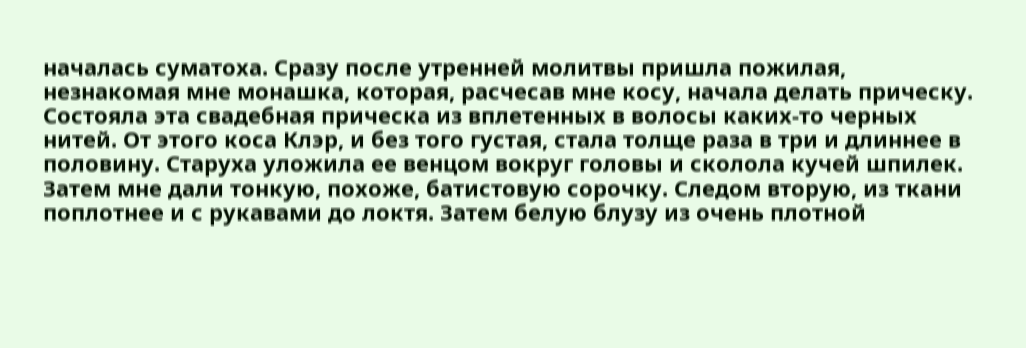началась суматоха. Сразу после утренней молитвы пришла пожилая, незнакомая мне монашка, которая, расчесав мне косу, начала делать прическу. Состояла эта свадебная прическа из вплетенных в волосы каких-то черных нитей. От этого коса Клэр, и без того густая, стала толще раза в три и длиннее в половину. Старуха уложила ее венцом вокруг головы и сколола кучей шпилек.
Затем мне дали тонкую, похоже, батистовую сорочку. Следом вторую, из ткани поплотнее и с рукавами до локтя. Затем белую блузу из очень плотной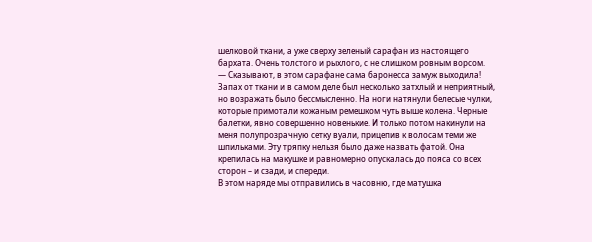шелковой ткани, а уже сверху зеленый сарафан из настоящего бархата. Очень толстого и рыхлого, с не слишком ровным ворсом.
— Сказывают, в этом сарафане сама баронесса замуж выходила!
Запах от ткани и в самом деле был несколько затхлый и неприятный, но возражать было бессмысленно. На ноги натянули белесые чулки, которые примотали кожаным ремешком чуть выше колена. Черные балетки, явно совершенно новенькие. И только потом накинули на меня полупрозрачную сетку вуали, прицепив к волосам теми же шпильками. Эту тряпку нельзя было даже назвать фатой. Она крепилась на макушке и равномерно опускалась до пояса со всех сторон – и сзади, и спереди.
В этом наряде мы отправились в часовню, где матушка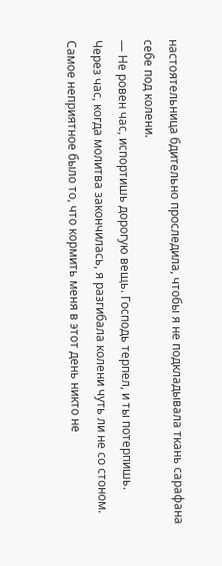настоятельница бдительно проследила, чтобы я не подкладывала ткань сарафана себе под колени.
— Не ровен час, испортишь дорогую вещь. Господь терпел, и ты потерпишь.
Через час, когда молитва закончилась, я разгибала колени чуть ли не со стоном. Самое неприятное было то, что кормить меня в этот день никто не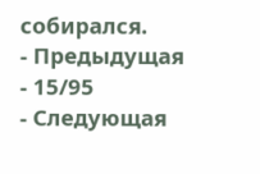собирался.
- Предыдущая
- 15/95
- Следующая